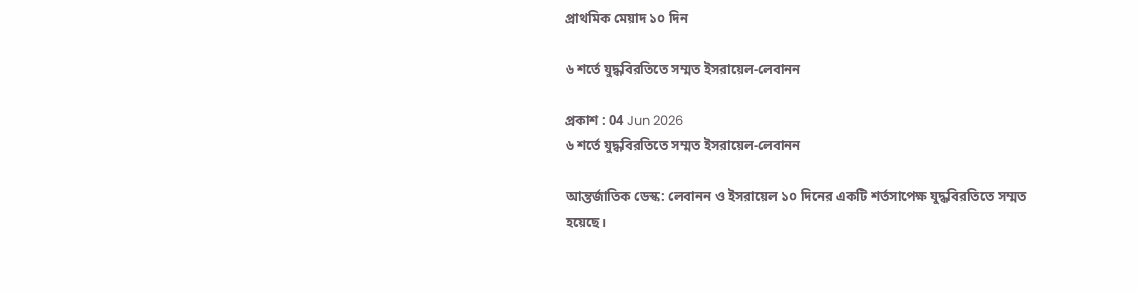প্রাথমিক মেয়াদ ১০ দিন

৬ শর্তে যুদ্ধবিরতিতে সম্মত ইসরায়েল-লেবানন

প্রকাশ : 04 Jun 2026
৬ শর্তে যুদ্ধবিরতিতে সম্মত ইসরায়েল-লেবানন

আন্তর্জাতিক ডেস্ক: লেবানন ও ইসরায়েল ১০ দিনের একটি শর্তসাপেক্ষ যুদ্ধবিরতিতে সম্মত হয়েছে।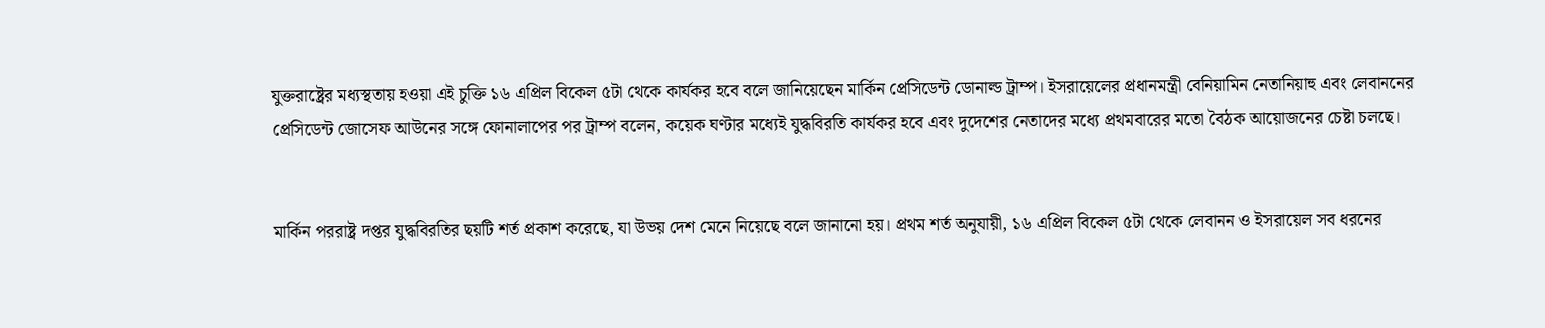যুক্তরাষ্ট্রের মধ্যস্থতায় হওয়া এই চুক্তি ১৬ এপ্রিল বিকেল ৫টা থেকে কার্যকর হবে বলে জানিয়েছেন মার্কিন প্রেসিডেন্ট ডোনাল্ড ট্রাম্প। ইসরায়েলের প্রধানমন্ত্রী বেনিয়ামিন নেতানিয়াহু এবং লেবাননের প্রেসিডেন্ট জোসেফ আউনের সঙ্গে ফোনালাপের পর ট্রাম্প বলেন, কয়েক ঘণ্টার মধ্যেই যুদ্ধবিরতি কার্যকর হবে এবং দুদেশের নেতাদের মধ্যে প্রথমবারের মতো বৈঠক আয়োজনের চেষ্টা চলছে।


মার্কিন পররাষ্ট্র দপ্তর যুদ্ধবিরতির ছয়টি শর্ত প্রকাশ করেছে, যা উভয় দেশ মেনে নিয়েছে বলে জানানো হয়। প্রথম শর্ত অনুযায়ী, ১৬ এপ্রিল বিকেল ৫টা থেকে লেবানন ও ইসরায়েল সব ধরনের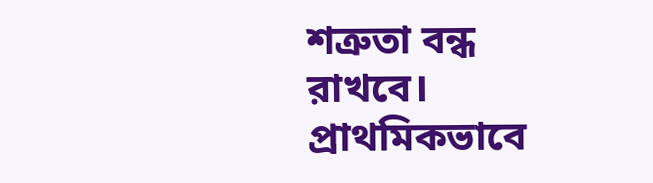শত্রুতা বন্ধ রাখবে। প্রাথমিকভাবে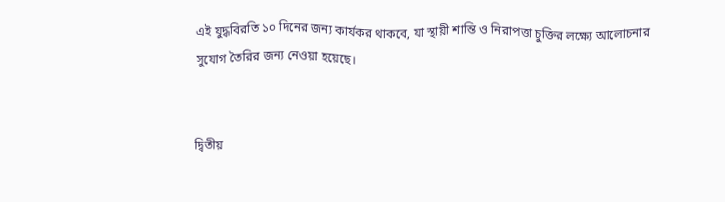এই যুদ্ধবিরতি ১০ দিনের জন্য কার্যকর থাকবে, যা স্থায়ী শান্তি ও নিরাপত্তা চুক্তির লক্ষ্যে আলোচনার সুযোগ তৈরির জন্য নেওয়া হয়েছে।


দ্বিতীয়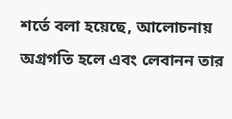শর্তে বলা হয়েছে, আলোচনায় অগ্রগতি হলে এবং লেবানন তার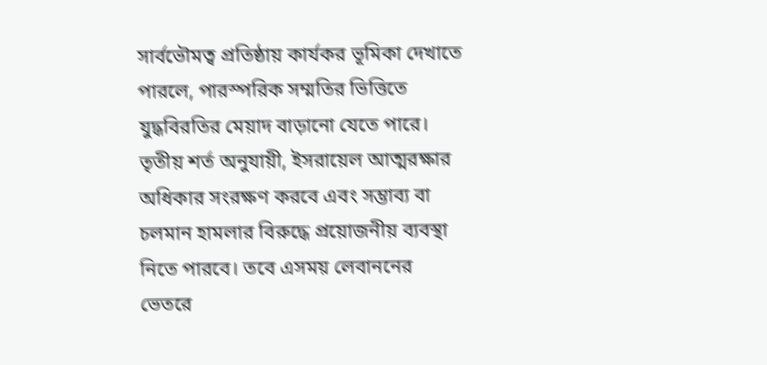সার্বভৌমত্ব প্রতিষ্ঠায় কার্যকর ভূমিকা দেখাতে পারলে, পারস্পরিক সম্মতির ভিত্তিতে যুদ্ধবিরতির মেয়াদ বাড়ানো যেতে পারে। তৃতীয় শর্ত অনুযায়ী, ইসরায়েল আত্মরক্ষার অধিকার সংরক্ষণ করবে এবং সম্ভাব্য বা চলমান হামলার বিরুদ্ধে প্রয়োজনীয় ব্যবস্থা নিতে পারবে। তবে এসময় লেবাননের ভেতরে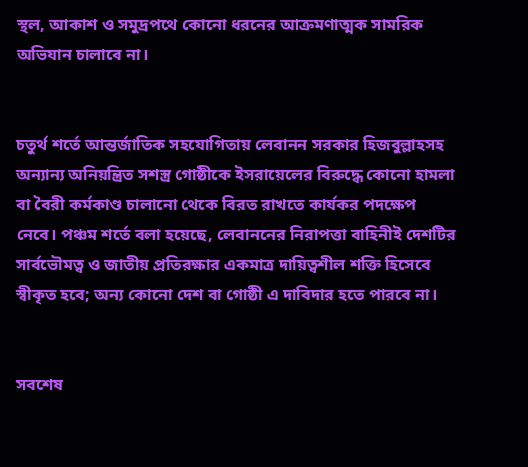স্থল, আকাশ ও সমুদ্রপথে কোনো ধরনের আক্রমণাত্মক সামরিক অভিযান চালাবে না।


চতুর্থ শর্তে আন্তর্জাতিক সহযোগিতায় লেবানন সরকার হিজবুল্লাহসহ অন্যান্য অনিয়ন্ত্রিত সশস্ত্র গোষ্ঠীকে ইসরায়েলের বিরুদ্ধে কোনো হামলা বা বৈরী কর্মকাণ্ড চালানো থেকে বিরত রাখতে কার্যকর পদক্ষেপ নেবে। পঞ্চম শর্তে বলা হয়েছে, লেবাননের নিরাপত্তা বাহিনীই দেশটির সার্বভৌমত্ব ও জাতীয় প্রতিরক্ষার একমাত্র দায়িত্বশীল শক্তি হিসেবে স্বীকৃত হবে; অন্য কোনো দেশ বা গোষ্ঠী এ দাবিদার হতে পারবে না।


সবশেষ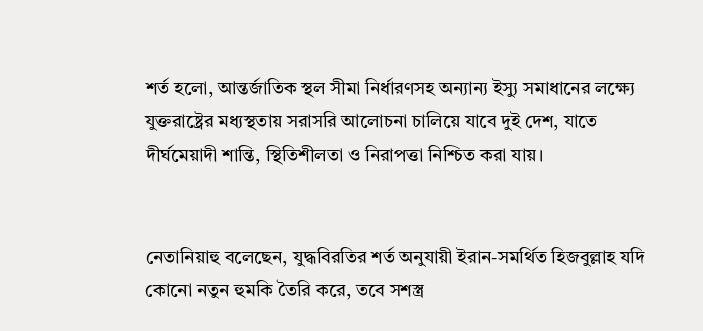শর্ত হলো, আন্তর্জাতিক স্থল সীমা নির্ধারণসহ অন্যান্য ইস্যু সমাধানের লক্ষ্যে যুক্তরাষ্ট্রের মধ্যস্থতায় সরাসরি আলোচনা চালিয়ে যাবে দুই দেশ, যাতে দীর্ঘমেয়াদী শান্তি, স্থিতিশীলতা ও নিরাপত্তা নিশ্চিত করা যায়।


নেতানিয়াহু বলেছেন, যুদ্ধবিরতির শর্ত অনুযায়ী ইরান-সমর্থিত হিজবুল্লাহ যদি কোনো নতুন হুমকি তৈরি করে, তবে সশস্ত্র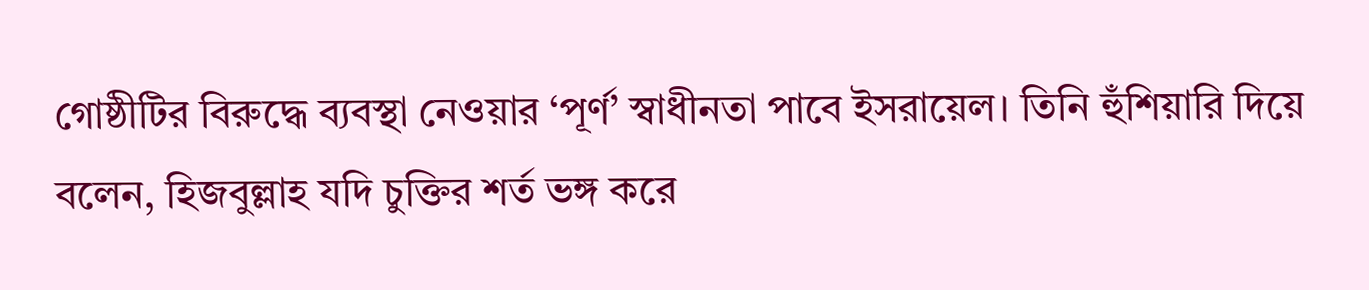গোষ্ঠীটির বিরুদ্ধে ব্যবস্থা নেওয়ার ‘পূর্ণ’ স্বাধীনতা পাবে ইসরায়েল। তিনি হুঁশিয়ারি দিয়ে বলেন, হিজবুল্লাহ যদি চুক্তির শর্ত ভঙ্গ করে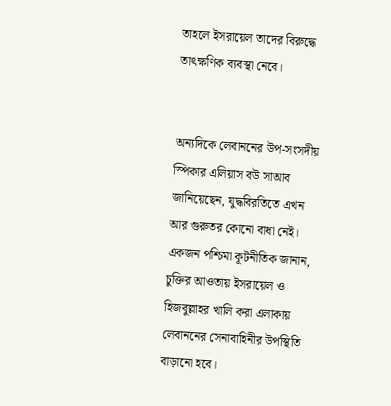তাহলে ইসরায়েল তাদের বিরুদ্ধে তাৎক্ষণিক ব্যবস্থা নেবে।


অন্যদিকে লেবাননের উপ-সংসদীয় স্পিকার এলিয়াস বউ সাআব জানিয়েছেন, যুদ্ধবিরতিতে এখন আর গুরুতর কোনো বাধা নেই। একজন পশ্চিমা কূটনীতিক জানান, চুক্তির আওতায় ইসরায়েল ও হিজবুল্লাহর খালি করা এলাকায় লেবাননের সেনাবাহিনীর উপস্থিতি বাড়ানো হবে।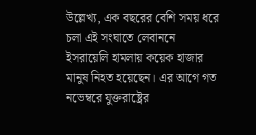উল্লেখ্য, এক বছরের বেশি সময় ধরে চলা এই সংঘাতে লেবাননে ইসরায়েলি হামলায় কয়েক হাজার মানুষ নিহত হয়েছেন। এর আগে গত নভেম্বরে যুক্তরাষ্ট্রের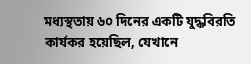মধ্যস্থতায় ৬০ দিনের একটি যুদ্ধবিরতি কার্যকর হয়েছিল, যেখানে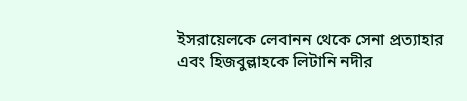ইসরায়েলকে লেবানন থেকে সেনা প্রত্যাহার এবং হিজবুল্লাহকে লিটানি নদীর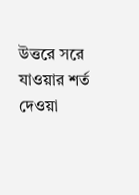উত্তরে সরে যাওয়ার শর্ত দেওয়া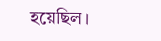হয়েছিল।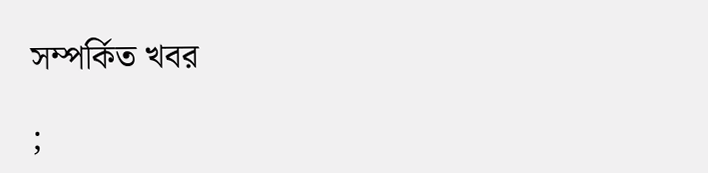সম্পর্কিত খবর

;